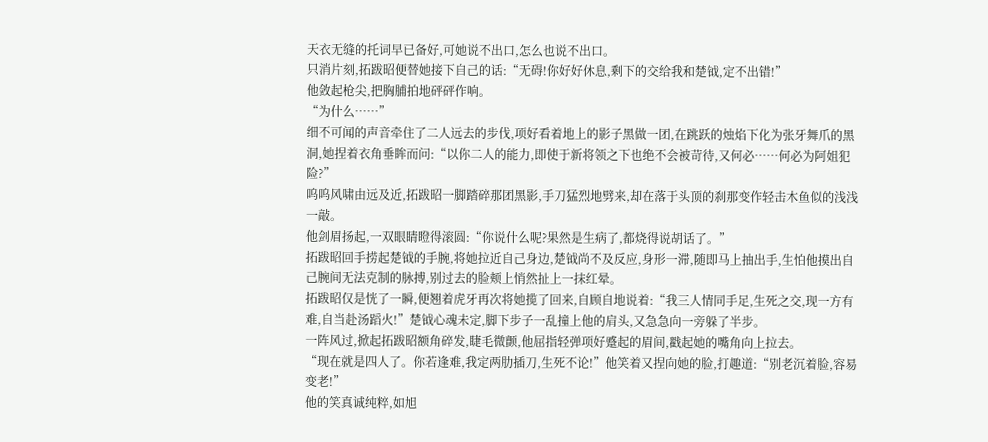天衣无缝的托词早已备好,可她说不出口,怎么也说不出口。
只消片刻,拓跋昭便替她接下自己的话:“无碍!你好好休息,剩下的交给我和楚钺,定不出错!”
他敛起枪尖,把胸脯拍地砰砰作响。
“为什么……”
细不可闻的声音牵住了二人远去的步伐,项好看着地上的影子黑做一团,在跳跃的烛焰下化为张牙舞爪的黑洞,她捏着衣角垂眸而问:“以你二人的能力,即使于新将领之下也绝不会被苛待,又何必……何必为阿姐犯险?”
呜呜风啸由远及近,拓跋昭一脚踏碎那团黑影,手刀猛烈地劈来,却在落于头顶的刹那变作轻击木鱼似的浅浅一敲。
他剑眉扬起,一双眼睛瞪得滚圆:“你说什么呢?果然是生病了,都烧得说胡话了。”
拓跋昭回手捞起楚钺的手腕,将她拉近自己身边,楚钺尚不及反应,身形一滞,随即马上抽出手,生怕他摸出自己腕间无法克制的脉搏,别过去的脸颊上悄然扯上一抹红晕。
拓跋昭仅是恍了一瞬,便翘着虎牙再次将她揽了回来,自顾自地说着:“我三人情同手足,生死之交,现一方有难,自当赴汤蹈火!”楚钺心魂未定,脚下步子一乱撞上他的肩头,又急急向一旁躲了半步。
一阵风过,掀起拓跋昭额角碎发,睫毛微颤,他屈指轻弹项好蹙起的眉间,戳起她的嘴角向上拉去。
“现在就是四人了。你若逢难,我定两肋插刀,生死不论!”他笑着又捏向她的脸,打趣道:“别老沉着脸,容易变老!”
他的笑真诚纯粹,如旭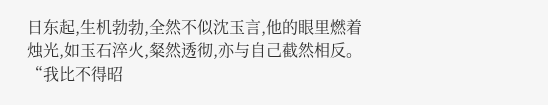日东起,生机勃勃,全然不似沈玉言,他的眼里燃着烛光,如玉石淬火,粲然透彻,亦与自己截然相反。
“我比不得昭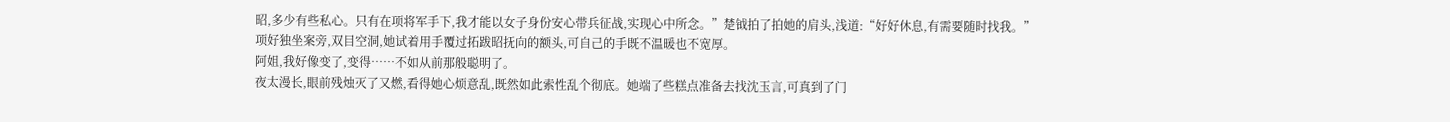昭,多少有些私心。只有在项将军手下,我才能以女子身份安心带兵征战,实现心中所念。”楚钺拍了拍她的肩头,浅道:“好好休息,有需要随时找我。”
项好独坐案旁,双目空洞,她试着用手覆过拓跋昭抚向的额头,可自己的手既不温暖也不宽厚。
阿姐,我好像变了,变得……不如从前那般聪明了。
夜太漫长,眼前残烛灭了又燃,看得她心烦意乱,既然如此索性乱个彻底。她端了些糕点准备去找沈玉言,可真到了门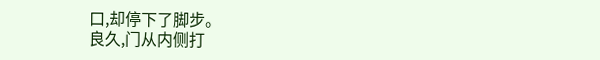口,却停下了脚步。
良久,门从内侧打